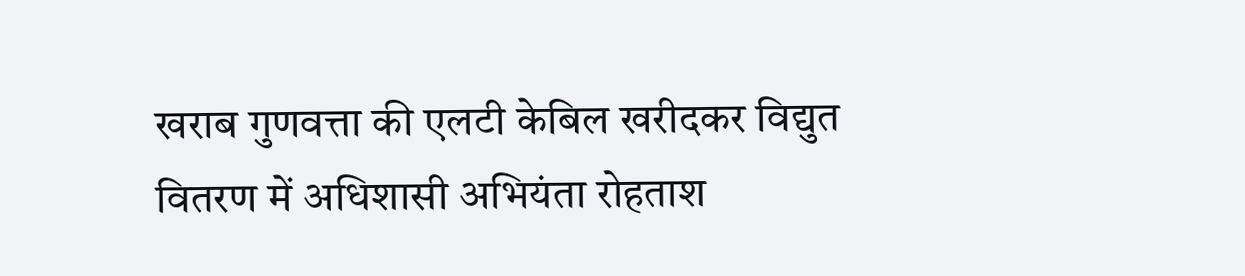खराब गुणवत्ता की एलटी केबिल खरीदकर विद्युत वितरण में अधिशासी अभियंता रोहताश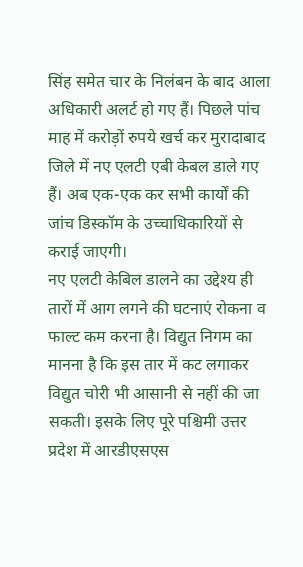सिंह समेत चार के निलंबन के बाद आला अधिकारी अलर्ट हो गए हैं। पिछले पांच माह में करोड़ों रुपये खर्च कर मुरादाबाद जिले में नए एलटी एबी केबल डाले गए हैं। अब एक-एक कर सभी कार्यों की जांच डिस्कॉम के उच्चाधिकारियों से कराई जाएगी।
नए एलटी केबिल डालने का उद्देश्य ही तारों में आग लगने की घटनाएं रोकना व फाल्ट कम करना है। विद्युत निगम का मानना है कि इस तार में कट लगाकर विद्युत चोरी भी आसानी से नहीं की जा सकती। इसके लिए पूरे पश्चिमी उत्तर प्रदेश में आरडीएसएस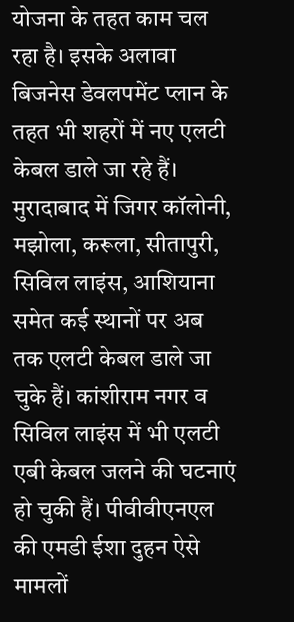योजना के तहत काम चल रहा है। इसके अलावा बिजनेस डेवलपमेंट प्लान के तहत भी शहरों में नए एलटी केबल डाले जा रहे हैं। मुरादाबाद में जिगर कॉलोनी, मझोला, करूला, सीतापुरी, सिविल लाइंस, आशियाना समेत कई स्थानों पर अब तक एलटी केबल डाले जा चुके हैं। कांशीराम नगर व सिविल लाइंस में भी एलटी एबी केबल जलने की घटनाएं हो चुकी हैं। पीवीवीएनएल की एमडी ईशा दुहन ऐसे मामलों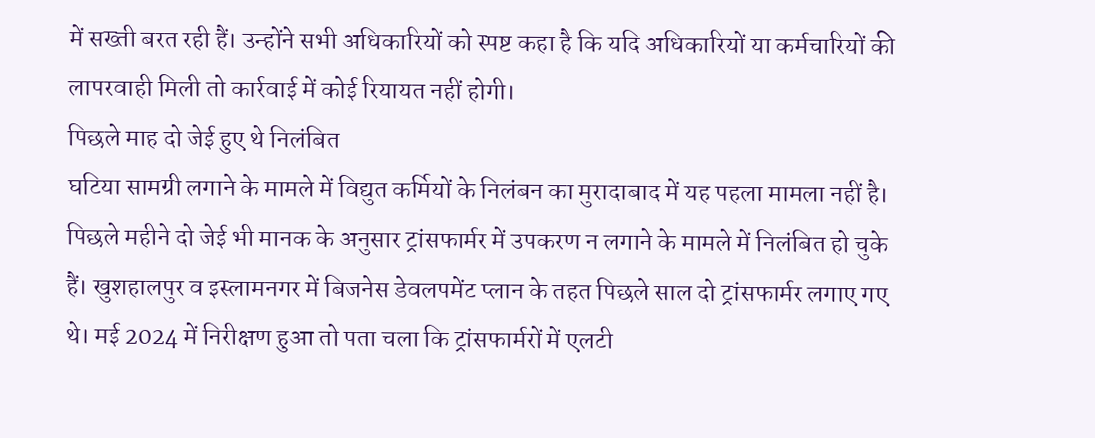में सख्ती बरत रही हैं। उन्होंने सभी अधिकारियों को स्पष्ट कहा है कि यदि अधिकारियों या कर्मचारियों की लापरवाही मिली तो कार्रवाई में कोई रियायत नहीं होगी।
पिछले माह दो जेई हुए थे निलंबित
घटिया सामग्री लगाने के मामले में विद्युत कर्मियों के निलंबन का मुरादाबाद में यह पहला मामला नहीं है। पिछले महीने दो जेई भी मानक के अनुसार ट्रांसफार्मर में उपकरण न लगाने के मामले में निलंबित हो चुके हैं। खुशहालपुर व इस्लामनगर में बिजनेस डेवलपमेंट प्लान के तहत पिछले साल दो ट्रांसफार्मर लगाए गए थे। मई 2024 में निरीक्षण हुआ तो पता चला कि ट्रांसफार्मरों में एलटी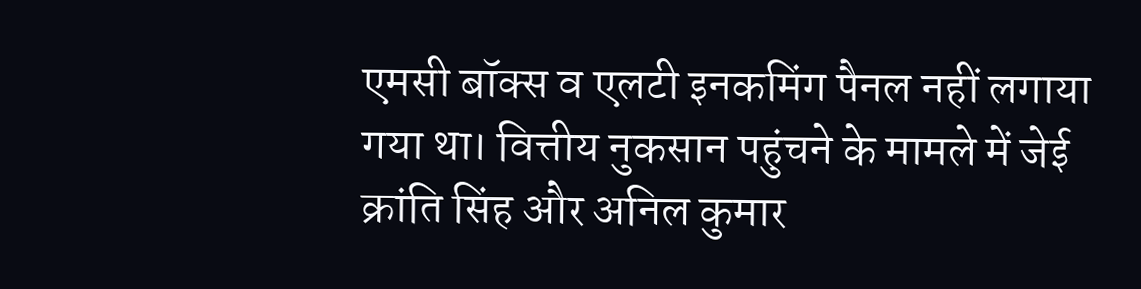एमसी बॉक्स व एलटी इनकमिंग पैनल नहीं लगाया गया था। वित्तीय नुकसान पहुंचने के मामले में जेई क्रांति सिंह और अनिल कुमार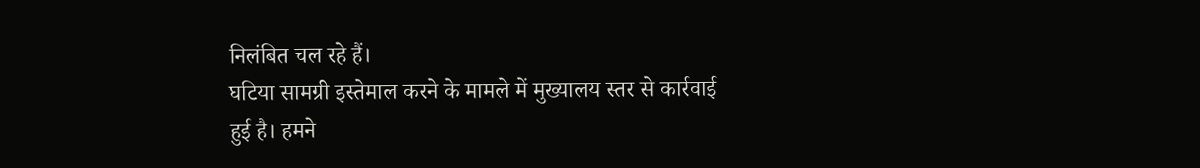निलंबित चल रहे हैं।
घटिया सामग्री इस्तेमाल करने के मामले में मुख्यालय स्तर से कार्रवाई हुई है। हमने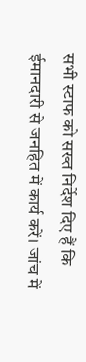सभी स्टाफ को सख्त निर्देश दिए हैं कि ईमानदारी से जनहित में कार्य करें। जांच में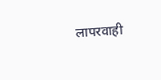लापरवाही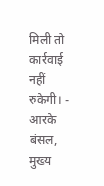मिली तो कार्रवाई नहीं रुकेगी। - आरके बंसल, मुख्य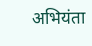अभियंता